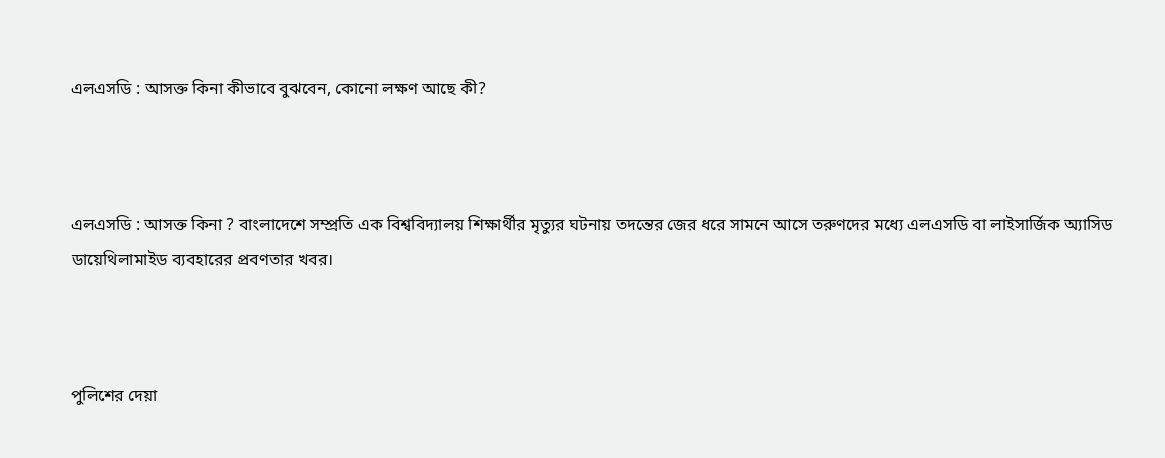এলএসডি : আসক্ত কিনা কীভাবে বুঝবেন, কোনো লক্ষণ আছে কী?



এলএসডি : আসক্ত কিনা ? বাংলাদেশে সম্প্রতি এক বিশ্ববিদ্যালয় শিক্ষার্থীর মৃত্যুর ঘটনায় তদন্তের জের ধরে সামনে আসে তরুণদের মধ্যে এলএসডি বা লাইসার্জিক অ্যাসিড ডায়েথিলামাইড ব্যবহারের প্রবণতার খবর।



পুলিশের দেয়া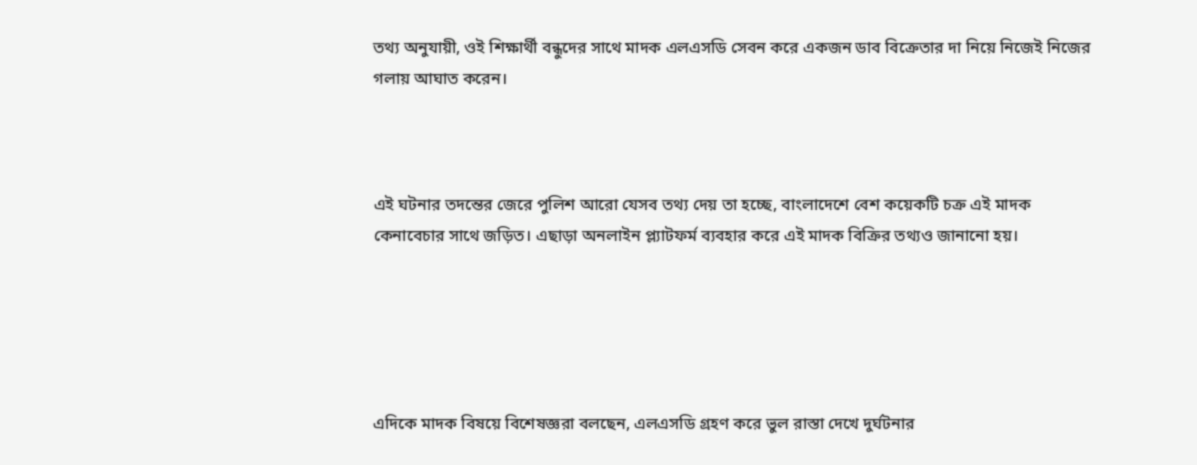তথ্য অনুযায়ী, ওই শিক্ষার্থী বন্ধুদের সাথে মাদক এলএসডি সেবন করে একজন ডাব বিক্রেতার দা নিয়ে নিজেই নিজের গলায় আঘাত করেন।



এই ঘটনার তদন্তের জেরে পুলিশ আরো যেসব তথ্য দেয় তা হচ্ছে, বাংলাদেশে বেশ কয়েকটি চক্র এই মাদক কেনাবেচার সাথে জড়িত। এছাড়া অনলাইন প্ল্যাটফর্ম ব্যবহার করে এই মাদক বিক্রির তথ্যও জানানো হয়।





এদিকে মাদক বিষয়ে বিশেষজ্ঞরা বলছেন, এলএসডি গ্রহণ করে ভুল রাস্তা দেখে দুর্ঘটনার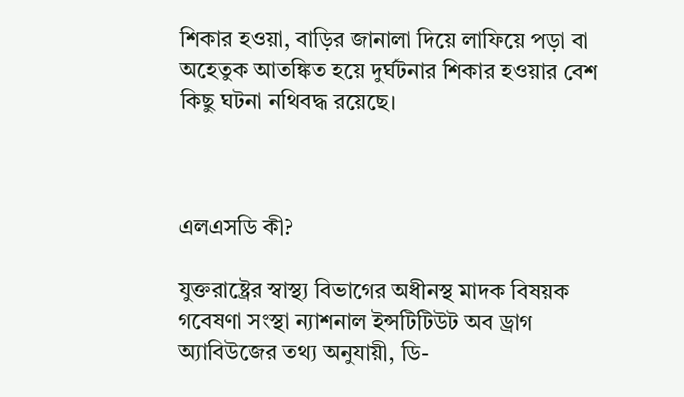শিকার হওয়া, বাড়ির জানালা দিয়ে লাফিয়ে পড়া বা অহেতুক আতঙ্কিত হয়ে দুর্ঘটনার শিকার হওয়ার বেশ কিছু ঘটনা নথিবদ্ধ রয়েছে।



এলএসডি কী?

যুক্তরাষ্ট্রের স্বাস্থ্য বিভাগের অধীনস্থ মাদক বিষয়ক গবেষণা সংস্থা ন্যাশনাল ইন্সটিটিউট অব ড্রাগ অ্যাবিউজের তথ্য অনুযায়ী, ডি-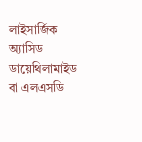লাইসার্জিক অ্যাসিড ডায়েথিলামাইড বা এলএসডি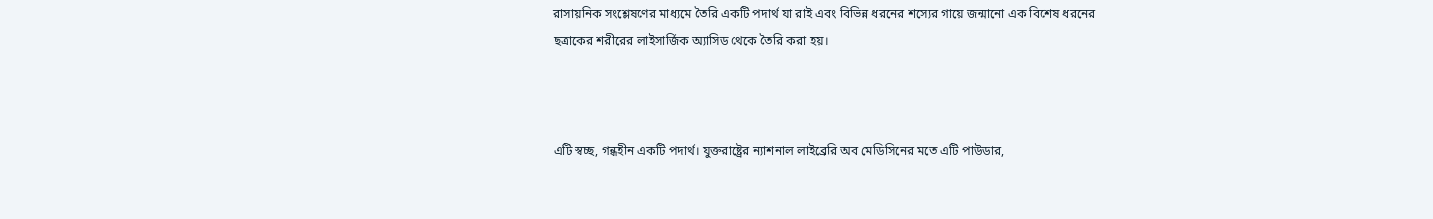রাসায়নিক সংশ্লেষণের মাধ্যমে তৈরি একটি পদার্থ যা রাই এবং বিভিন্ন ধরনের শস্যের গায়ে জন্মানো এক বিশেষ ধরনের ছত্রাকের শরীরের লাইসার্জিক অ্যাসিড থেকে তৈরি করা হয়।



এটি স্বচ্ছ, গন্ধহীন একটি পদার্থ। যুক্তরাষ্ট্রের ন্যাশনাল লাইব্রেরি অব মেডিসিনের মতে এটি পাউডার,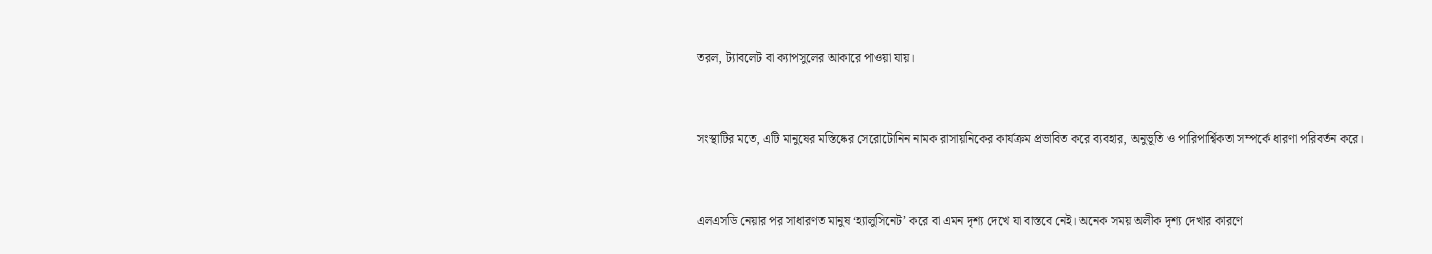তরল, ট্যাবলেট বা ক্যাপসুলের আকারে পাওয়া যায়।



সংস্থাটির মতে, এটি মানুষের মস্তিষ্কের সেরোটোনিন নামক রাসায়নিকের কার্যক্রম প্রভাবিত করে ব্যবহার, অনুভূতি ও পারিপার্শ্বিকতা সম্পর্কে ধারণা পরিবর্তন করে।



এলএসডি নেয়ার পর সাধারণত মানুষ ‘হ্যালুসিনেট’ করে বা এমন দৃশ্য দেখে যা বাস্তবে নেই। অনেক সময় অলীক দৃশ্য দেখার কারণে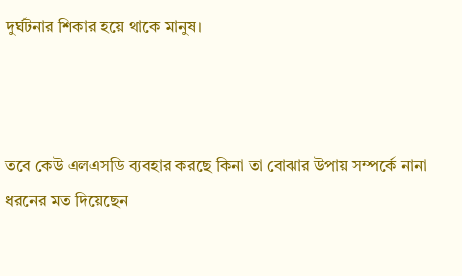দুর্ঘটনার শিকার হয়ে থাকে মানুষ।



তবে কেউ এলএসডি ব্যবহার করছে কিনা তা বোঝার উপায় সম্পর্কে নানা ধরনের মত দিয়েছেন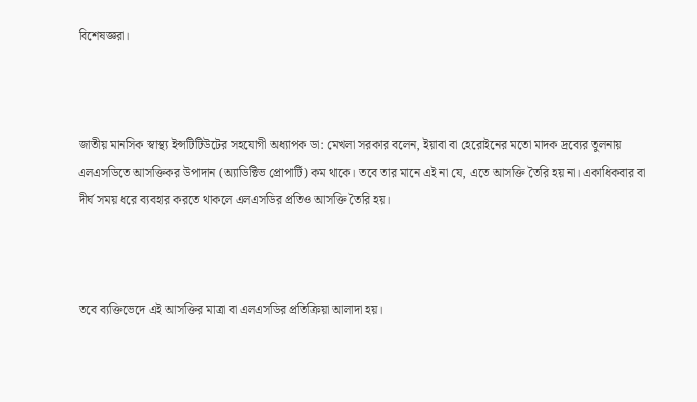বিশেষজ্ঞরা।



জাতীয় মানসিক স্বাস্থ্য ইন্সটিটিউটের সহযোগী অধ্যাপক ডা: মেখলা সরকার বলেন, ইয়াবা বা হেরোইনের মতো মাদক দ্রব্যের তুলনায় এলএসডিতে আসক্তিকর উপাদান (অ্যাডিক্টিভ প্রোপার্টি) কম থাকে। তবে তার মানে এই না যে, এতে আসক্তি তৈরি হয় না। একাধিকবার বা দীর্ঘ সময় ধরে ব্যবহার করতে থাকলে এলএসডির প্রতিও আসক্তি তৈরি হয়।



তবে ব্যক্তিভেদে এই আসক্তির মাত্রা বা এলএসডির প্রতিক্রিয়া আলাদা হয়।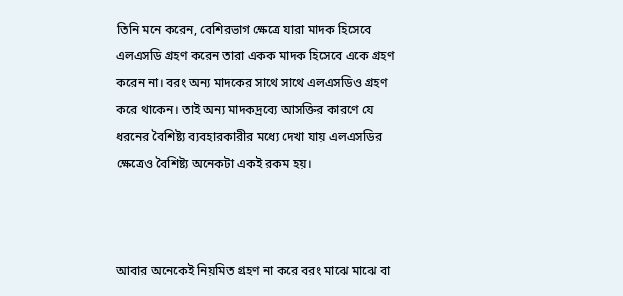তিনি মনে করেন, বেশিরভাগ ক্ষেত্রে যারা মাদক হিসেবে এলএসডি গ্রহণ করেন তারা একক মাদক হিসেবে একে গ্রহণ করেন না। বরং অন্য মাদকের সাথে সাথে এলএসডিও গ্রহণ করে থাকেন। তাই অন্য মাদকদ্রব্যে আসক্তির কারণে যে ধরনের বৈশিষ্ট্য ব্যবহারকারীর মধ্যে দেখা যায় এলএসডির ক্ষেত্রেও বৈশিষ্ট্য অনেকটা একই রকম হয়।



আবার অনেকেই নিয়মিত গ্রহণ না করে বরং মাঝে মাঝে বা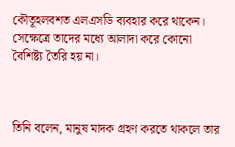কৌতূহলবশত এলএসডি ব্যবহার করে থাকেন। সেক্ষেত্রে তাদের মধ্যে আলাদা করে কোনো বৈশিষ্ট্য তৈরি হয় না।



তিনি বলেন, মানুষ মাদক গ্রহণ করতে থাকলে তার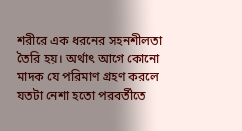শরীরে এক ধরনের সহনশীলতা তৈরি হয়। অর্থাৎ আগে কোনো মাদক যে পরিমাণ গ্রহণ করলে যতটা নেশা হতো পরবর্তীতে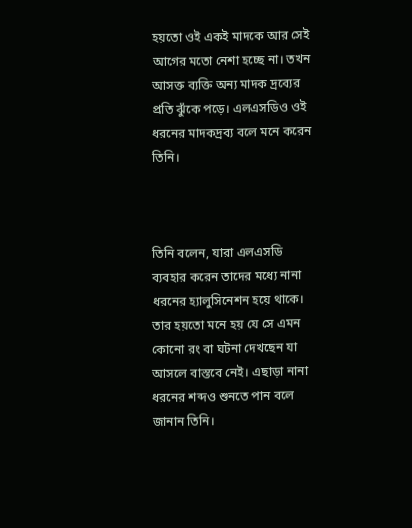হয়তো ওই একই মাদকে আর সেই আগের মতো নেশা হচ্ছে না। তখন আসক্ত ব্যক্তি অন্য মাদক দ্রব্যের প্রতি ঝুঁকে পড়ে। এলএসডিও ওই ধরনের মাদকদ্রব্য বলে মনে করেন তিনি।



তিনি বলেন, যারা এলএসডি ব্যবহার করেন তাদের মধ্যে নানা ধরনের হ্যালুসিনেশন হয়ে থাকে। তার হয়তো মনে হয় যে সে এমন কোনো রং বা ঘটনা দেখছেন যা আসলে বাস্তবে নেই। এছাড়া নানা ধরনের শব্দও শুনতে পান বলে জানান তিনি।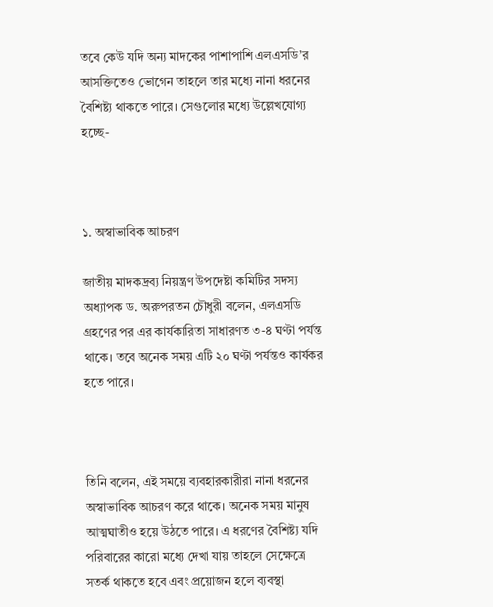তবে কেউ যদি অন্য মাদকের পাশাপাশি এলএসডি’র আসক্তিতেও ভোগেন তাহলে তার মধ্যে নানা ধরনের বৈশিষ্ট্য থাকতে পারে। সেগুলোর মধ্যে উল্লেখযোগ্য হচ্ছে-



১. অস্বাভাবিক আচরণ

জাতীয় মাদকদ্রব্য নিয়ন্ত্রণ উপদেষ্টা কমিটির সদস্য অধ্যাপক ড. অরুপরতন চৌধুরী বলেন, এলএসডি গ্রহণের পর এর কার্যকারিতা সাধারণত ৩-৪ ঘণ্টা পর্যন্ত থাকে। তবে অনেক সময় এটি ২০ ঘণ্টা পর্যন্তও কার্যকর হতে পারে।



তিনি বলেন, এই সময়ে ব্যবহারকারীরা নানা ধরনের অস্বাভাবিক আচরণ করে থাকে। অনেক সময় মানুষ আত্মঘাতীও হয়ে উঠতে পারে। এ ধরণের বৈশিষ্ট্য যদি পরিবারের কারো মধ্যে দেখা যায় তাহলে সেক্ষেত্রে সতর্ক থাকতে হবে এবং প্রয়োজন হলে ব্যবস্থা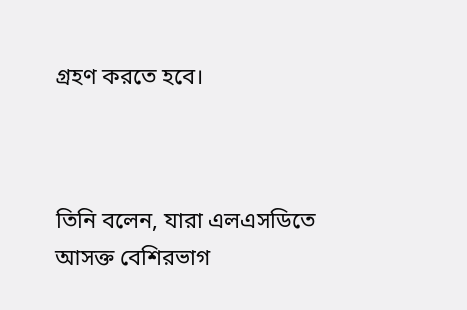গ্রহণ করতে হবে।



তিনি বলেন, যারা এলএসডিতে আসক্ত বেশিরভাগ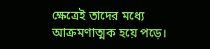ক্ষেত্রেই তাদের মধ্যে আক্রমণাত্মক হয়ে পড়ে।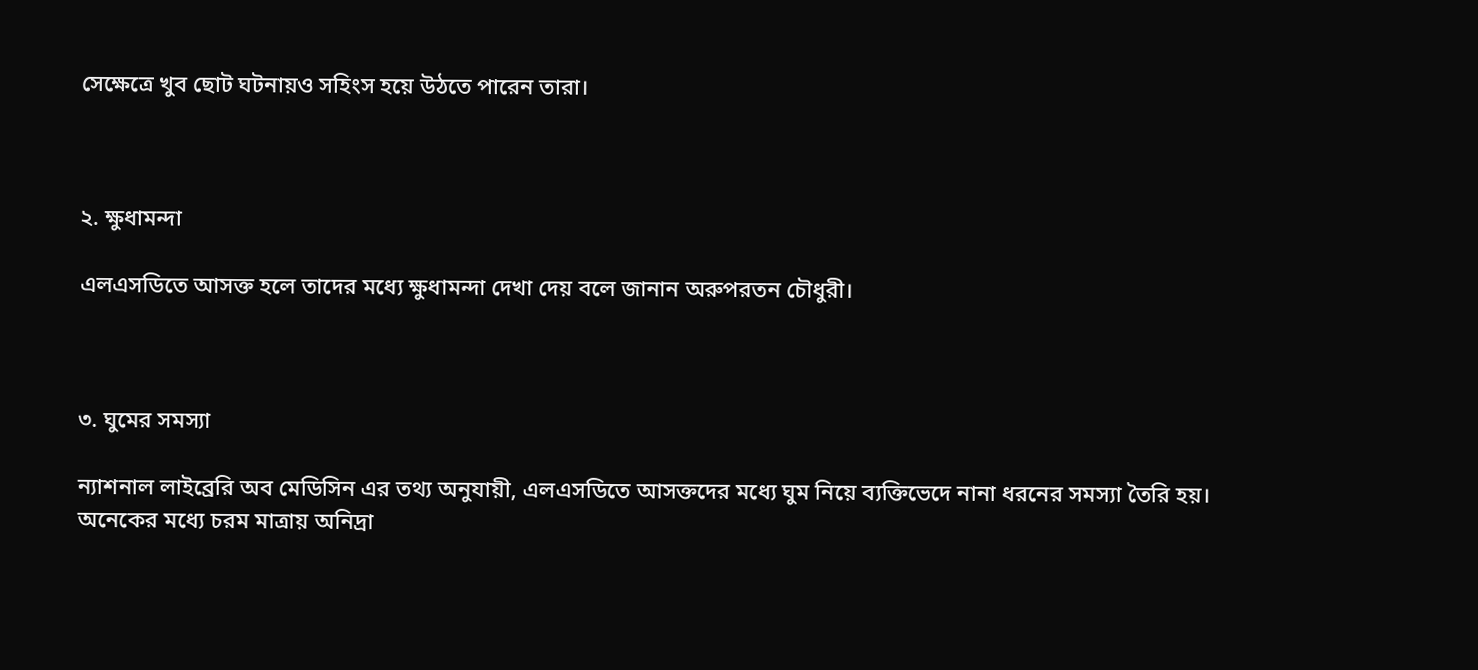সেক্ষেত্রে খুব ছোট ঘটনায়ও সহিংস হয়ে উঠতে পারেন তারা।



২. ক্ষুধামন্দা

এলএসডিতে আসক্ত হলে তাদের মধ্যে ক্ষুধামন্দা দেখা দেয় বলে জানান অরুপরতন চৌধুরী।



৩. ঘুমের সমস্যা

ন্যাশনাল লাইব্রেরি অব মেডিসিন এর তথ্য অনুযায়ী, এলএসডিতে আসক্তদের মধ্যে ঘুম নিয়ে ব্যক্তিভেদে নানা ধরনের সমস্যা তৈরি হয়। অনেকের মধ্যে চরম মাত্রায় অনিদ্রা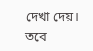দেখা দেয়। তবে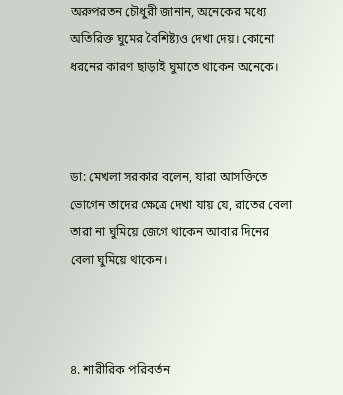অরুপরতন চৌধুরী জানান, অনেকের মধ্যে অতিরিক্ত ঘুমের বৈশিষ্ট্যও দেখা দেয়। কোনো ধরনের কারণ ছাড়াই ঘুমাতে থাকেন অনেকে।



ডা: মেখলা সরকার বলেন, যারা আসক্তিতে ভোগেন তাদের ক্ষেত্রে দেখা যায় যে, রাতের বেলা তারা না ঘুমিয়ে জেগে থাকেন আবার দিনের বেলা ঘুমিয়ে থাকেন।



৪. শারীরিক পরিবর্তন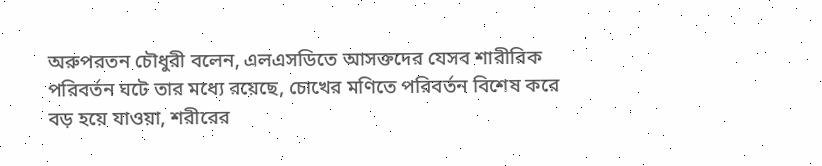অরুপরতন চৌধুরী বলেন, এলএসডিতে আসক্তদের যেসব শারীরিক পরিবর্তন ঘটে তার মধ্যে রয়েছে, চোখের মণিতে পরিবর্তন বিশেষ করে বড় হয়ে যাওয়া, শরীরের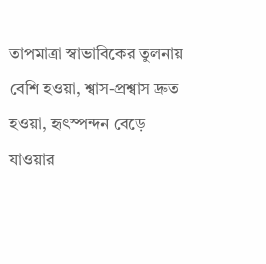তাপমাত্রা স্বাভাবিকের তুলনায় বেশি হওয়া, শ্বাস-প্রশ্বাস দ্রুত হওয়া, হৃৎস্পন্দন বেড়ে যাওয়ার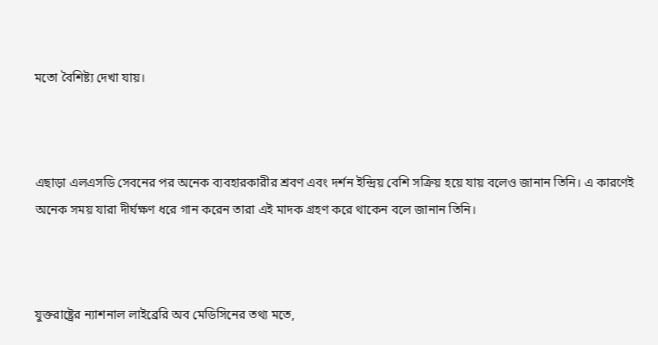মতো বৈশিষ্ট্য দেখা যায়।



এছাড়া এলএসডি সেবনের পর অনেক ব্যবহারকারীর শ্রবণ এবং দর্শন ইন্দ্রিয় বেশি সক্রিয় হয়ে যায় বলেও জানান তিনি। এ কারণেই অনেক সময় যারা দীর্ঘক্ষণ ধরে গান করেন তারা এই মাদক গ্রহণ করে থাকেন বলে জানান তিনি।



যুক্তরাষ্ট্রের ন্যাশনাল লাইব্রেরি অব মেডিসিনের তথ্য মতে,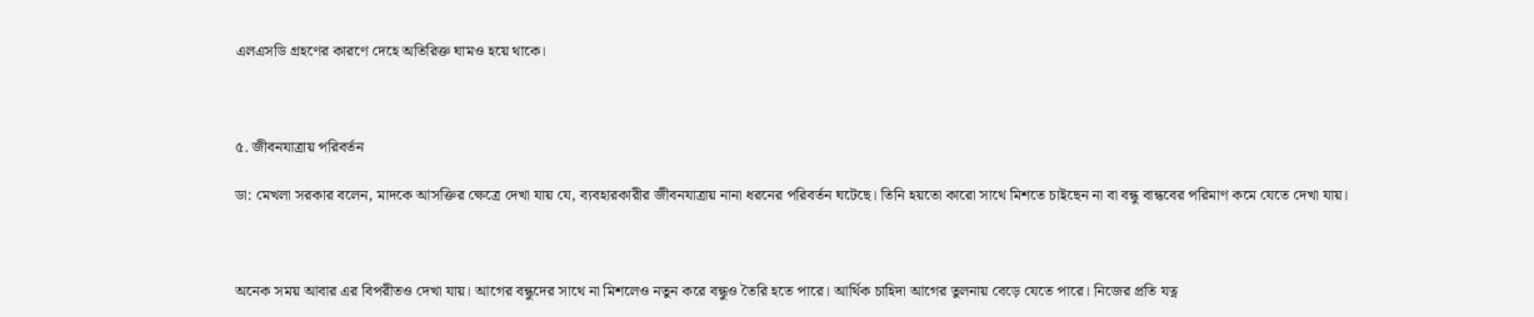এলএসডি গ্রহণের কারণে দেহে অতিরিক্ত ঘামও হয়ে থাকে।



৫. জীবনযাত্রায় পরিবর্তন

ডা: মেখলা সরকার বলেন, মাদকে আসক্তির ক্ষেত্রে দেখা যায় যে, ব্যবহারকারীর জীবনযাত্রায় নানা ধরনের পরিবর্তন ঘটেছে। তিনি হয়তো কারো সাথে মিশতে চাইছেন না বা বন্ধু বান্ধবের পরিমাণ কমে যেতে দেখা যায়।



অনেক সময় আবার এর বিপরীতও দেখা যায়। আগের বন্ধুদের সাথে না মিশলেও নতুন করে বন্ধুও তৈরি হতে পারে। আর্থিক চাহিদা আগের তুলনায় বেড়ে যেতে পারে। নিজের প্রতি যত্ন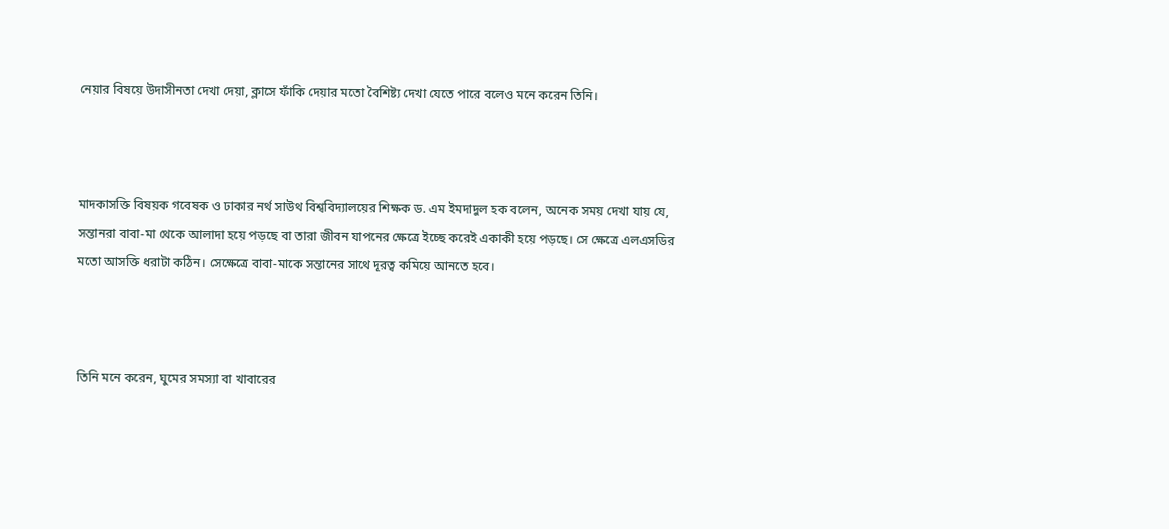নেয়ার বিষয়ে উদাসীনতা দেখা দেয়া, ক্লাসে ফাঁকি দেয়ার মতো বৈশিষ্ট্য দেখা যেতে পারে বলেও মনে করেন তিনি।



মাদকাসক্তি বিষয়ক গবেষক ও ঢাকার নর্থ সাউথ বিশ্ববিদ্যালয়ের শিক্ষক ড. এম ইমদাদুল হক বলেন, অনেক সময় দেখা যায় যে, সন্তানরা বাবা-মা থেকে আলাদা হয়ে পড়ছে বা তারা জীবন যাপনের ক্ষেত্রে ইচ্ছে করেই একাকী হয়ে পড়ছে। সে ক্ষেত্রে এলএসডির মতো আসক্তি ধরাটা কঠিন। সেক্ষেত্রে বাবা-মাকে সন্তানের সাথে দূরত্ব কমিয়ে আনতে হবে।



তিনি মনে করেন, ঘুমের সমস্যা বা খাবারের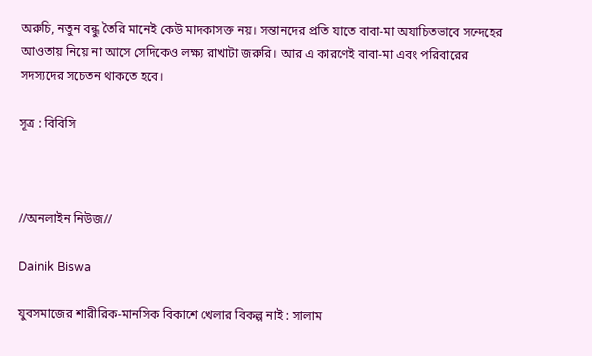অরুচি, নতুন বন্ধু তৈরি মানেই কেউ মাদকাসক্ত নয়। সন্তানদের প্রতি যাতে বাবা-মা অযাচিতভাবে সন্দেহের আওতায় নিয়ে না আসে সেদিকেও লক্ষ্য রাখাটা জরুরি। আর এ কারণেই বাবা-মা এবং পরিবারের সদস্যদের সচেতন থাকতে হবে।

সূত্র : বিবিসি



//অনলাইন নিউজ//

Dainik Biswa

যুবসমাজের শারীরিক-মানসিক বিকাশে খেলার বিকল্প নাই : সালাম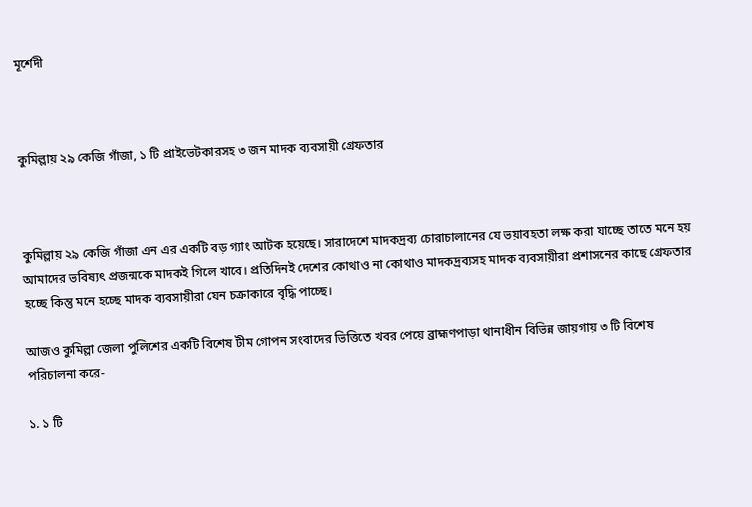মূর্শেদী



কুমিল্লায় ২৯ কেজি গাঁজা, ১ টি প্রাইভেটকারসহ ৩ জন মাদক ব্যবসায়ী গ্রেফতার



কুমিল্লায় ২৯ কেজি গাঁজা এন এর একটি বড় গ্যাং আটক হয়েছে। সারাদেশে মাদকদ্রব্য চোরাচালানের যে ভয়াবহতা লক্ষ করা যাচ্ছে তাতে মনে হয় আমাদের ভবিষ্যৎ প্রজন্মকে মাদকই গিলে খাবে। প্রতিদিনই দেশের কোথাও না কোথাও মাদকদ্রব্যসহ মাদক ব্যবসায়ীরা প্রশাসনের কাছে গ্রেফতার হচ্ছে কিন্তু মনে হচ্ছে মাদক ব্যবসায়ীরা যেন চক্রাকারে বৃদ্ধি পাচ্ছে।

আজও কুমিল্লা জেলা পুলিশের একটি বিশেষ টীম গোপন সংবাদের ভিত্তিতে খবর পেয়ে ব্রাহ্মণপাড়া থানাধীন বিভিন্ন জায়গায় ৩ টি বিশেষ পরিচালনা করে-

১. ১ টি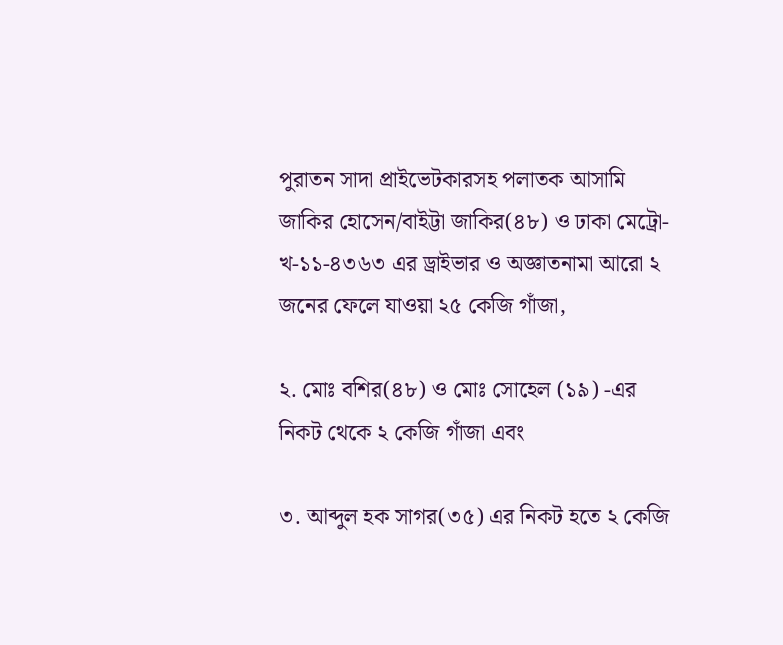পুরাতন সাদা প্রাইভেটকারসহ পলাতক আসামি জাকির হোসেন/বাইট্টা জাকির(৪৮) ও ঢাকা মেট্রো- খ-১১-৪৩৬৩ এর ড্রাইভার ও অজ্ঞাতনামা আরো ২ জনের ফেলে যাওয়া ২৫ কেজি গাঁজা,

২. মোঃ বশির(৪৮) ও মোঃ সোহেল (১৯) -এর নিকট থেকে ২ কেজি গাঁজা এবং

৩. আব্দুল হক সাগর(৩৫) এর নিকট হতে ২ কেজি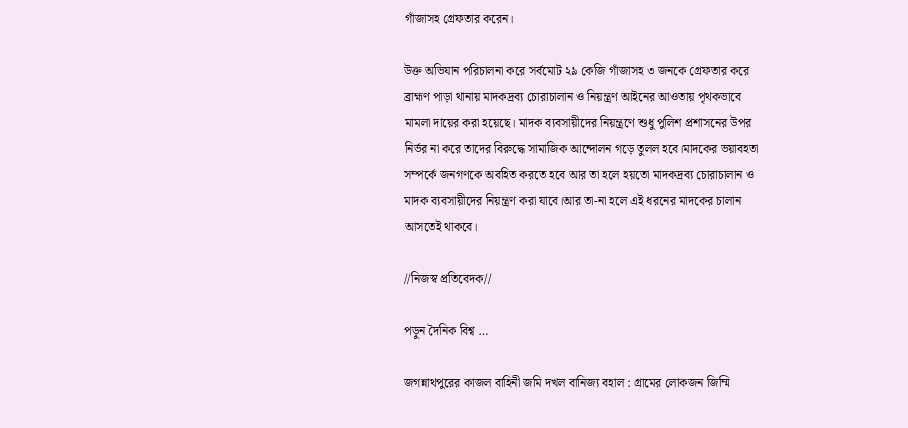গাঁজাসহ গ্রেফতার করেন।

উক্ত অভিযান পরিচালনা করে সর্বমোট ২৯ কেজি গাঁজাসহ ৩ জনকে গ্রেফতার করে ব্রাহ্মণ পাড়া থানায় মাদকদ্রব্য চোরাচালান ও নিয়ন্ত্রণ আইনের আওতায় পৃথকভাবে মামলা দায়ের করা হয়েছে। মাদক ব্যবসায়ীদের নিয়ন্ত্রণে শুধু পুলিশ প্রশাসনের উপর নির্ভর না করে তাদের বিরুদ্ধে সামাজিক আন্দোলন গড়ে তুলল হবে।মাদকের ভয়াবহতা সম্পর্কে জনগণকে অবহিত করতে হবে আর তা হলে হয়তো মাদকদ্রব্য চোরাচালান ও মাদক ব্যবসায়ীদের নিয়ন্ত্রণ করা যাবে।আর তা-না হলে এই ধরনের মাদকের চালান আসতেই থাকবে।

//নিজস্ব প্রতিবেদক//

পড়ুন দৈনিক বিশ্ব …

জগন্নাথপুরের কাজল বাহিনী জমি দখল বানিজ্য বহাল : গ্রামের লোকজন জিম্মি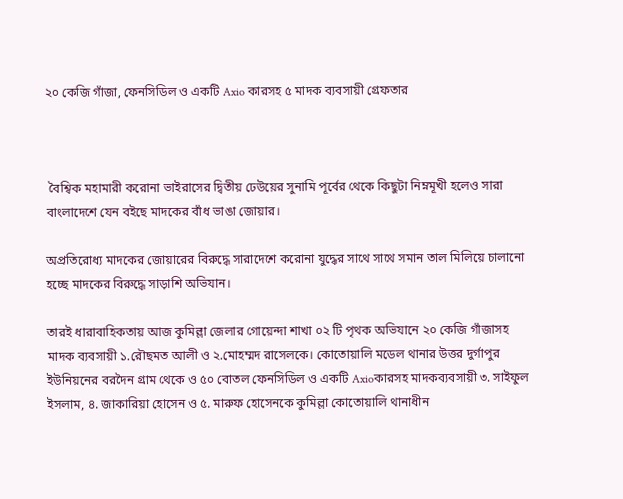২০ কেজি গাঁজা, ফেনসিডিল ও একটি Axio কারসহ ৫ মাদক ব্যবসায়ী গ্রেফতার



 বৈশ্বিক মহামারী করোনা ভাইরাসের দ্বিতীয় ঢেউয়ের সুনামি পূর্বের থেকে কিছুটা নিম্নমূখী হলেও সারা বাংলাদেশে যেন বইছে মাদকের বাঁধ ভাঙা জোয়ার।

অপ্রতিরোধ্য মাদকের জোয়ারের বিরুদ্ধে সারাদেশে করোনা যুদ্ধের সাথে সাথে সমান তাল মিলিয়ে চালানো হচ্ছে মাদকের বিরুদ্ধে সাড়াশি অভিযান।

তারই ধারাবাহিকতায় আজ কুমিল্লা জেলার গোয়েন্দা শাখা ০২ টি পৃথক অভিযানে ২০ কেজি গাঁজাসহ মাদক ব্যবসায়ী ১.রৌছমত আলী ও ২.মোহম্মদ রাসেলকে। কোতোয়ালি মডেল থানার উত্তর দুর্গাপুর ইউনিয়নের বরদৈন গ্রাম থেকে ও ৫০ বোতল ফেনসিডিল ও একটি Axioকারসহ মাদকব্যবসায়ী ৩. সাইফুল ইসলাম, ৪. জাকারিয়া হোসেন ও ৫. মারুফ হোসেনকে কুমিল্লা কোতোয়ালি থানাধীন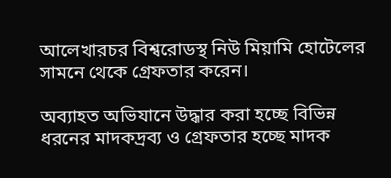আলেখারচর বিশ্বরোডস্থ নিউ মিয়ামি হোটেলের সামনে থেকে গ্রেফতার করেন।

অব্যাহত অভিযানে উদ্ধার করা হচ্ছে বিভিন্ন ধরনের মাদকদ্রব্য ও গ্রেফতার হচ্ছে মাদক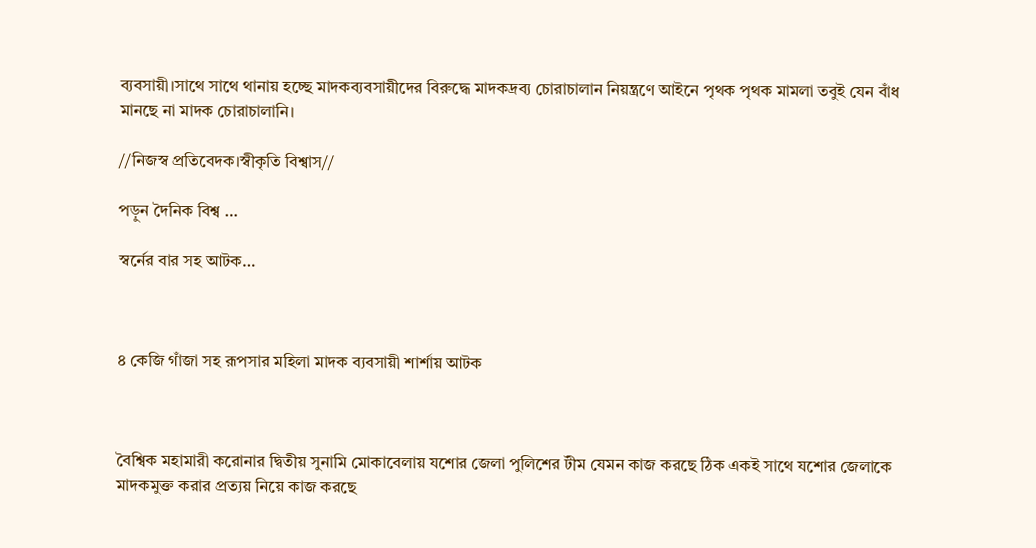ব্যবসায়ী।সাথে সাথে থানায় হচ্ছে মাদকব্যবসায়ীদের বিরুদ্ধে মাদকদ্রব্য চোরাচালান নিয়ন্ত্রণে আইনে পৃথক পৃথক মামলা তবুই যেন বাঁধ মানছে না মাদক চোরাচালানি।

//নিজস্ব প্রতিবেদক।স্বীকৃতি বিশ্বাস//

পড়ুন দৈনিক বিশ্ব …

স্বর্নের বার সহ আটক…



৪ কেজি গাঁজা সহ রূপসার মহিলা মাদক ব্যবসায়ী শার্শায় আটক



বৈশ্বিক মহামারী করোনার দ্বিতীয় সুনামি মোকাবেলায় যশোর জেলা পুলিশের টীম যেমন কাজ করছে ঠিক একই সাথে যশোর জেলাকে মাদকমুক্ত করার প্রত্যয় নিয়ে কাজ করছে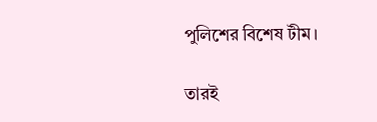পুলিশের বিশেষ টীম।

তারই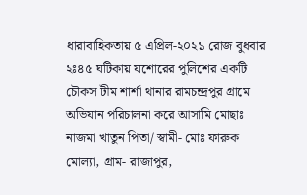ধারাবাহিকতায় ৫ এপ্রিল-২০২১ রোজ বুধবার ২ঃ৪৫ ঘটিকায় যশোরের পুলিশের একটি চৌকস টীম শার্শা থানার রামচন্দ্রপুর গ্রামে অভিযান পরিচালনা করে আসামি মোছাঃ নাজমা খাতুন পিতা/ স্বামী- মোঃ ফারুক মোল্যা, গ্রাম- রাজাপুর,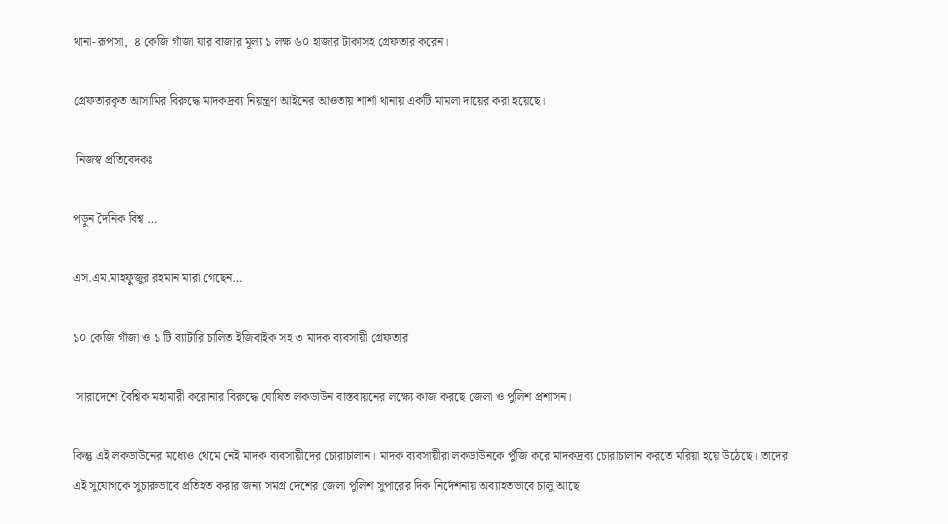থানা- রূপসা,  ৪ কেজি গাঁজা যার বাজার মূল্য ১ লক্ষ ৬০ হাজার টাকাসহ গ্রেফতার করেন।

গ্রেফতারকৃত আসামির বিরুদ্ধে মাদকদ্রব্য নিয়ন্ত্রণ আইনের আওতায় শার্শা থানায় একটি মামলা দায়ের করা হয়েছে।

 নিজস্ব প্রতিবেদকঃ

পড়ুন দৈনিক বিশ্ব …

এস.এম.মাহফুজুর রহমান মারা গেছেন…

১০ কেজি গাঁজা ও ১ টি ব্যাটারি চালিত ইজিবাইক সহ ৩ মাদক ব্যবসায়ী গ্রেফতার

 সারাদেশে বৈশ্বিক মহামারী করোনার বিরুদ্ধে ঘোষিত লকডাউন বাস্তবায়নের লক্ষ্যে কাজ করছে জেলা ও পুলিশ প্রশাসন।

কিন্তু এই লকডাউনের মধ্যেও থেমে নেই মাদক ব্যবসায়ীদের চোরাচালান। মাদক ব্যবসায়ীরা লকডাউনকে পুঁজি করে মাদকদ্রব্য চোরাচালান করতে মরিয়া হয়ে উঠেছে। তাদের এই সুযোগকে সুচারুভাবে প্রতিহত করার জন্য সমগ্র দেশের জেলা পুলিশ সুপারের দিক নির্দেশনায় অব্যাহতভাবে চালু আছে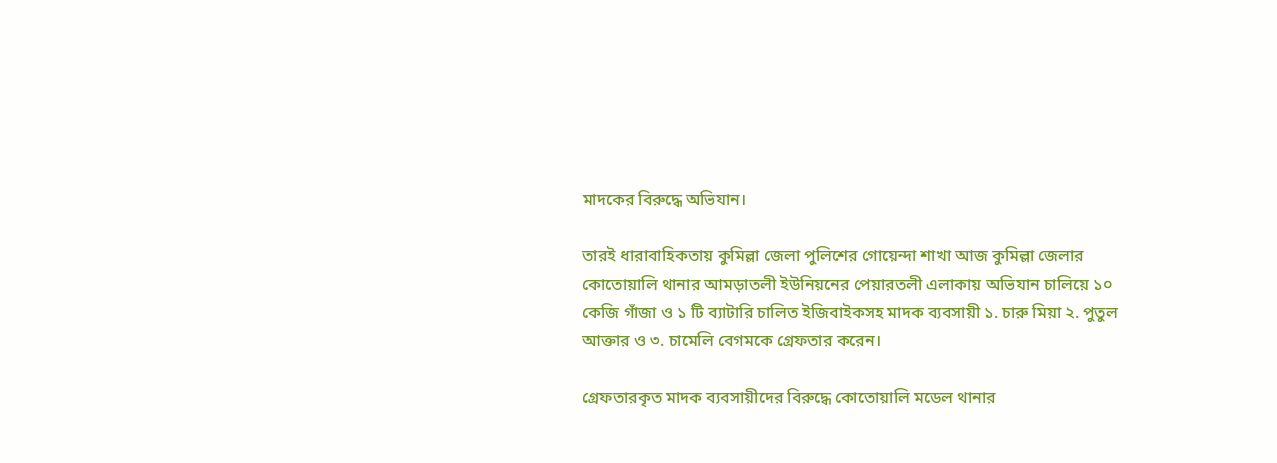মাদকের বিরুদ্ধে অভিযান।

তারই ধারাবাহিকতায় কুমিল্লা জেলা পুলিশের গোয়েন্দা শাখা আজ কুমিল্লা জেলার কোতোয়ালি থানার আমড়াতলী ইউনিয়নের পেয়ারতলী এলাকায় অভিযান চালিয়ে ১০ কেজি গাঁজা ও ১ টি ব্যাটারি চালিত ইজিবাইকসহ মাদক ব্যবসায়ী ১. চারু মিয়া ২. পুতুল আক্তার ও ৩. চামেলি বেগমকে গ্রেফতার করেন।

গ্রেফতারকৃত মাদক ব্যবসায়ীদের বিরুদ্ধে কোতোয়ালি মডেল থানার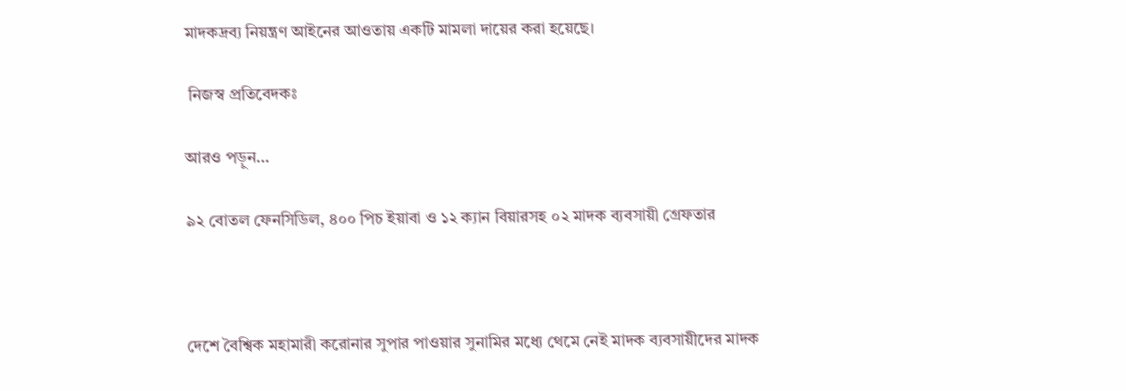মাদকদ্রব্য নিয়ন্ত্রণ আইনের আওতায় একটি মামলা দায়ের করা হয়েছে।

 নিজস্ব প্রতিবেদকঃ

আরও পড়ুন…

৯২ বোতল ফেনসিডিল, ৪০০ পিচ ইয়াবা ও ১২ ক্যান বিয়ারসহ ০২ মাদক ব্যবসায়ী গ্রেফতার



দেশে বৈশ্বিক মহামারী করোনার সুপার পাওয়ার সুনামির মধ্যে থেমে নেই মাদক ব্যবসায়ীদের মাদক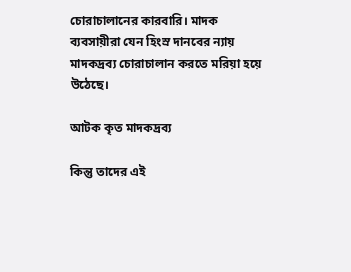চোরাচালানের কারবারি। মাদক ব্যবসায়ীরা যেন হিংস্র দানবের ন্যায় মাদকদ্রব্য চোরাচালান করতে মরিয়া হয়ে উঠেছে।

আটক কৃত মাদকদ্রব্য

কিন্তু তাদের এই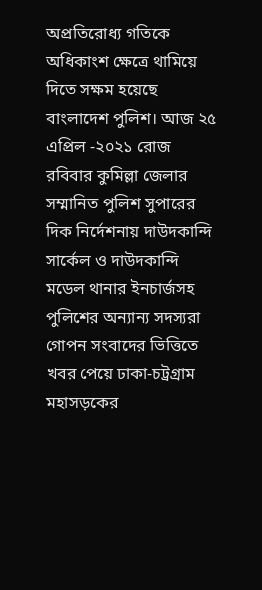অপ্রতিরোধ্য গতিকে অধিকাংশ ক্ষেত্রে থামিয়ে দিতে সক্ষম হয়েছে বাংলাদেশ পুলিশ। আজ ২৫ এপ্রিল -২০২১ রোজ রবিবার কুমিল্লা জেলার সম্মানিত পুলিশ সুপারের দিক নির্দেশনায় দাউদকান্দি সার্কেল ও দাউদকান্দি মডেল থানার ইনচার্জসহ পুলিশের অন্যান্য সদস্যরা গোপন সংবাদের ভিত্তিতে খবর পেয়ে ঢাকা-চট্রগ্রাম মহাসড়কের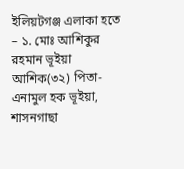ইলিয়টগঞ্জ এলাকা হতে – ১. মোঃ আশিকুর রহমান ভূইয়া আশিক(৩২) পিতা- এনামুল হক ভূইয়া, শাসনগাছা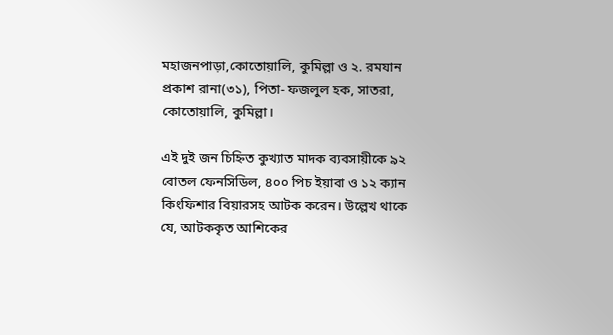মহাজনপাড়া,কোতোয়ালি, কুমিল্লা ও ২. রমযান প্রকাশ রানা(৩১), পিতা- ফজলুল হক, সাতরা, কোতোয়ালি, কুমিল্লা।

এই দুই জন চিহ্নিত কুখ্যাত মাদক ব্যবসায়ীকে ৯২ বোতল ফেনসিডিল, ৪০০ পিচ ইয়াবা ও ১২ ক্যান কিংফিশার বিয়ারসহ আটক করেন। উল্লেখ থাকে যে, আটককৃত আশিকের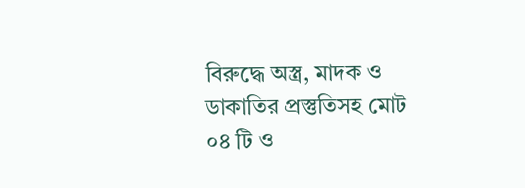বিরুদ্ধে অস্ত্র, মাদক ও ডাকাতির প্রস্তুতিসহ মোট ০৪ টি ও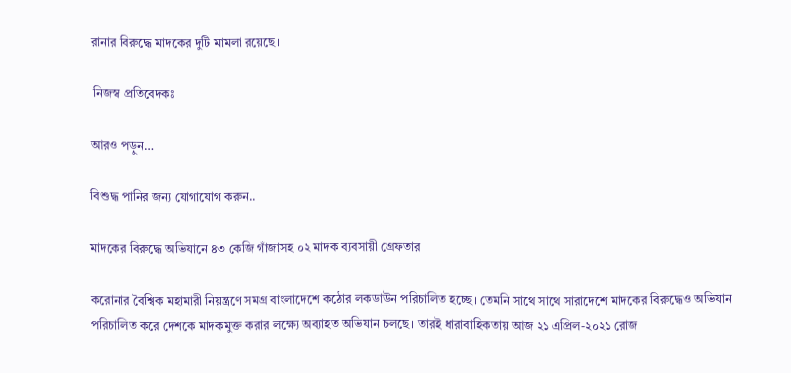রানার বিরুদ্ধে মাদকের দুটি মামলা রয়েছে।

 নিজস্ব প্রতিবেদকঃ

আরও পড়ুন…

বিশুদ্ধ পানির জন্য যোগাযোগ করুন..

মাদকের বিরুদ্ধে অভিযানে ৪৩ কেজি গাঁজাসহ ০২ মাদক ব্যবসায়ী গ্রেফতার

করোনার বৈশ্বিক মহামারী নিয়ন্ত্রণে সমগ্র বাংলাদেশে কঠোর লকডাউন পরিচালিত হচ্ছে। তেমনি সাথে সাথে সারাদেশে মাদকের বিরুদ্ধেও অভিযান পরিচালিত করে দেশকে মাদকমুক্ত করার লক্ষ্যে অব্যাহত অভিযান চলছে। তারই ধারাবাহিকতায় আজ ২১ এপ্রিল-২০২১ রোজ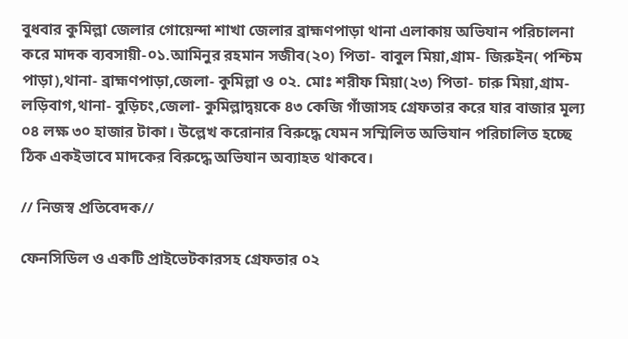বুধবার কুমিল্লা জেলার গোয়েন্দা শাখা জেলার ব্রাহ্মণপাড়া থানা এলাকায় অভিযান পরিচালনা করে মাদক ব্যবসায়ী-০১.আমিনুর রহমান সজীব(২০) পিতা- বাবুল মিয়া,গ্রাম- জিরুইন( পশ্চিম পাড়া),থানা- ব্রাহ্মণপাড়া,জেলা- কুমিল্লা ও ০২. মোঃ শরীফ মিয়া(২৩) পিতা- চারু মিয়া,গ্রাম- লড়িবাগ,থানা- বুড়িচং,জেলা- কুমিল্লাদ্বয়কে ৪৩ কেজি গাঁজাসহ গ্রেফতার করে যার বাজার মূল্য ০৪ লক্ষ ৩০ হাজার টাকা। উল্লেখ করোনার বিরুদ্ধে যেমন সম্মিলিত অভিযান পরিচালিত হচ্ছে ঠিক একইভাবে মাদকের বিরুদ্ধে অভিযান অব্যাহত থাকবে।

// নিজস্ব প্রতিবেদক//

ফেনসিডিল ও একটি প্রাইভেটকারসহ গ্রেফতার ০২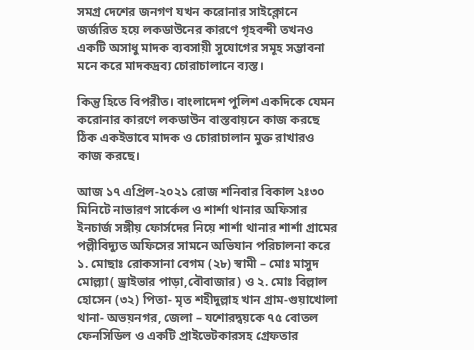সমগ্র দেশের জনগণ যখন করোনার সাইক্লোনে জর্জরিত হয়ে লকডাউনের কারণে গৃহবন্দী তখনও একটি অসাধু মাদক ব্যবসায়ী সুযোগের সমূহ সম্ভাবনা মনে করে মাদকদ্রব্য চোরাচালানে ব্যস্ত।

কিন্তু হিতে বিপরীত। বাংলাদেশ পুলিশ একদিকে যেমন করোনার কারণে লকডাউন বাস্তবায়নে কাজ করছে ঠিক একইভাবে মাদক ও চোরাচালান মুক্ত রাখারও কাজ করছে।

আজ ১৭ এপ্রিল-২০২১ রোজ শনিবার বিকাল ২ঃ৩০ মিনিটে নাভারণ সার্কেল ও শার্শা থানার অফিসার ইনচার্জ সঙ্গীয় ফোর্সদের নিয়ে শার্শা থানার শার্শা গ্রামের পল্লীবিদ্যুত অফিসের সামনে অভিযান পরিচালনা করে ১. মোছাঃ রোকসানা বেগম (২৮) স্বামী – মোঃ মাসুদ মোল্ল্যা( ড্রাইভার পাড়া,বৌবাজার) ও ২. মোঃ বিল্লাল হোসেন (৩২) পিতা- মৃত শহীদুল্লাহ খান গ্রাম-গুয়াখোলা থানা- অভয়নগর, জেলা – যশোরদ্বয়কে ৭৫ বোতল ফেনসিডিল ও একটি প্রাইভেটকারসহ গ্রেফতার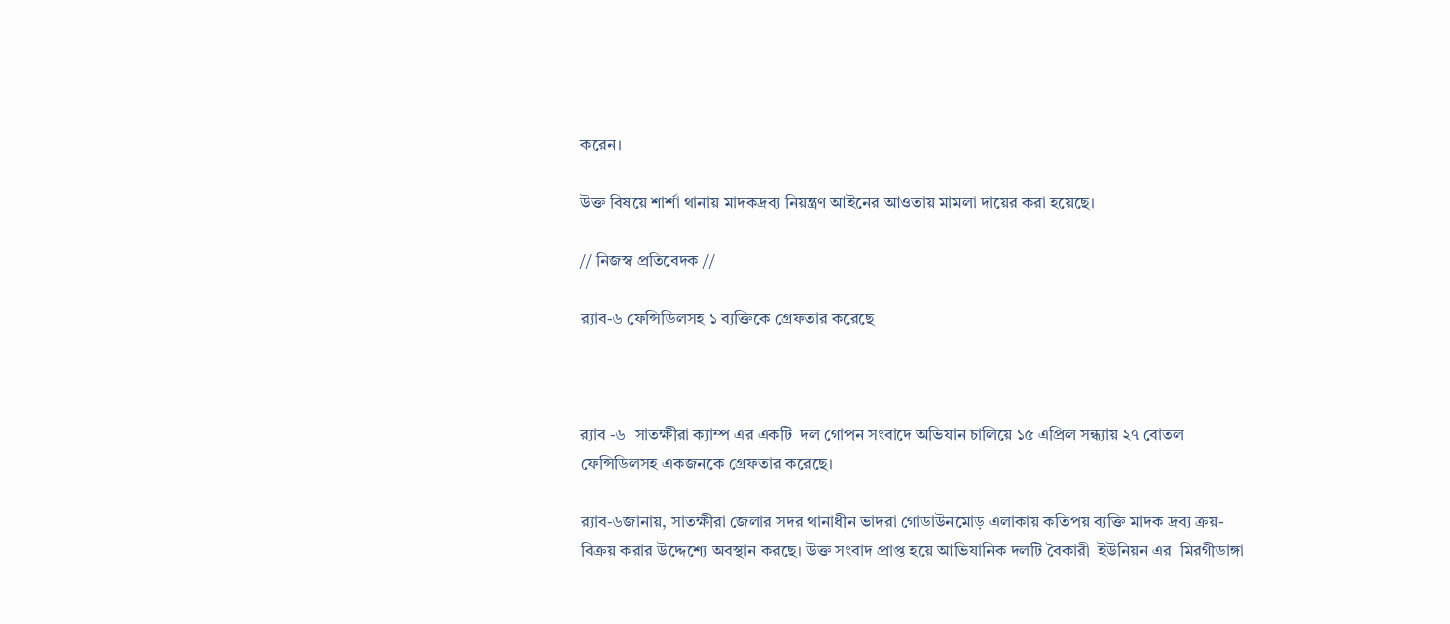করেন।

উক্ত বিষয়ে শার্শা থানায় মাদকদ্রব্য নিয়ন্ত্রণ আইনের আওতায় মামলা দায়ের করা হয়েছে।

// নিজস্ব প্রতিবেদক //

র‍্যাব-৬ ফেন্সিডিলসহ ১ ব্যক্তিকে গ্রেফতার করেছে



র‍্যাব -৬  সাতক্ষীরা ক্যাম্প এর একটি  দল গোপন সংবাদে অভিযান চালিয়ে ১৫ এপ্রিল সন্ধ‍্যায় ২৭ বোতল ফেন্সিডিলসহ একজনকে গ্রেফতার করেছে।

র‍্যাব-৬জানায়, সাতক্ষীরা জেলার সদর থানাধীন ভাদরা গোডাউনমোড় এলাকায় কতিপয় ব্যক্তি মাদক দ্রব্য ক্রয়-বিক্রয় করার উদ্দেশ্যে অবস্থান করছে। উক্ত সংবাদ প্রাপ্ত হয়ে আভিযানিক দলটি বৈকারী  ইউনিয়ন এর  মিরগীডাঙ্গা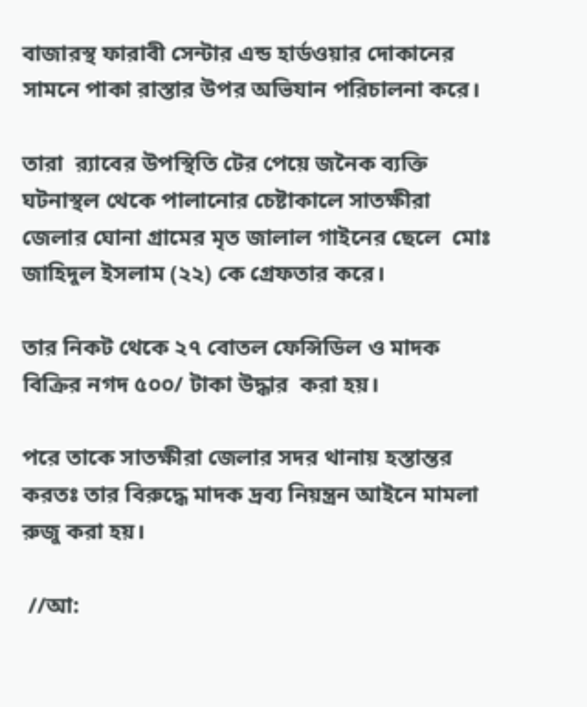বাজারস্থ ফারাবী সেন্টার এন্ড হার্ডওয়ার দোকানের সামনে পাকা রাস্তার উপর অভিযান পরিচালনা করে।

তারা  র‌্যাবের উপস্থিতি টের পেয়ে জনৈক ব্যক্তি ঘটনাস্থল থেকে পালানোর চেষ্টাকালে সাতক্ষীরা জেলার ঘোনা গ্রামের মৃত জালাল গাইনের ছেলে  মোঃ জাহিদুল ইসলাম (২২) কে গ্রেফতার করে।

তার নিকট থেকে ২৭ বোতল ফেন্সিডিল ও মাদক বিক্রির নগদ ৫০০/ টাকা উদ্ধার  করা হয়।

পরে তাকে সাতক্ষীরা জেলার সদর থানায় হস্তান্তর করতঃ তার বিরুদ্ধে মাদক দ্রব্য নিয়ন্ত্রন আইনে মামলা রুজু করা হয়।

 //আ: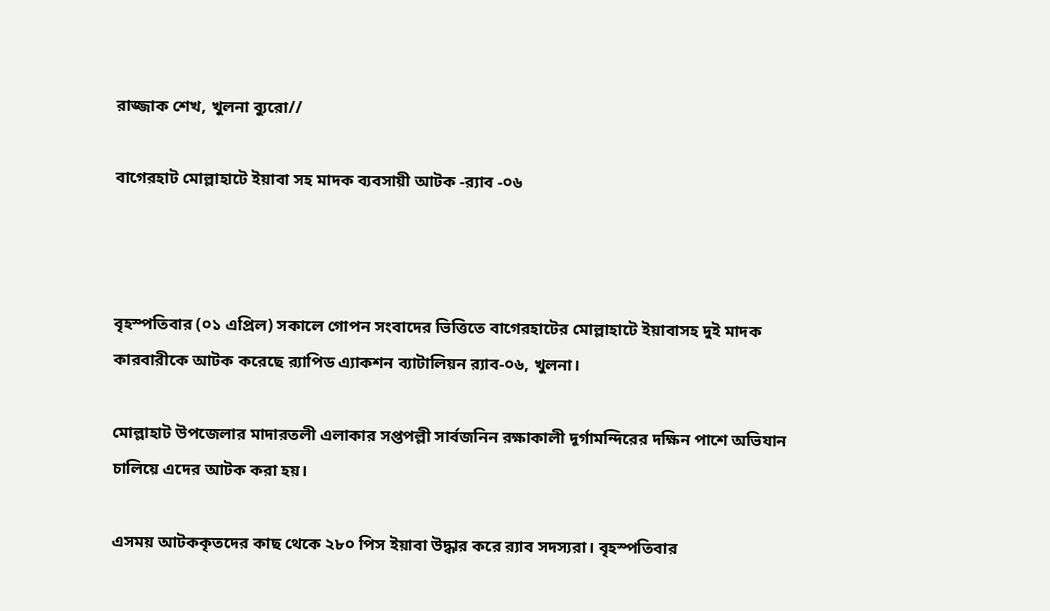রাজ্জাক শেখ, খুলনা ব্যুরো//

বাগেরহাট মোল্লাহাটে ইয়াবা সহ মাদক ব্যবসায়ী আটক -র‍্যাব -০৬



বৃহস্পতিবার (০১ এপ্রিল) সকালে গোপন সংবাদের ভিত্তিতে বাগেরহাটের মোল্লাহাটে ইয়াবাসহ দুই মাদক কারবারীকে আটক করেছে র‌্যাপিড এ্যাকশন ব্যাটালিয়ন র‌্যাব-০৬, খুলনা।

মোল্লাহাট উপজেলার মাদারতলী এলাকার সপ্তপল্লী সার্বজনিন রক্ষাকালী দূর্গামন্দিরের দক্ষিন পাশে অভিযান চালিয়ে এদের আটক করা হয়।

এসময় আটককৃতদের কাছ থেকে ২৮০ পিস ইয়াবা উদ্ধার করে র‌্যাব সদস্যরা। বৃহস্পতিবার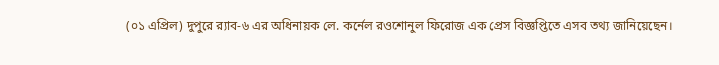(০১ এপ্রিল) দুপুরে র‌্যাব-৬ এর অধিনায়ক লে. কর্নেল রওশোনুল ফিরোজ এক প্রেস বিজ্ঞপ্তিতে এসব তথ্য জানিয়েছেন।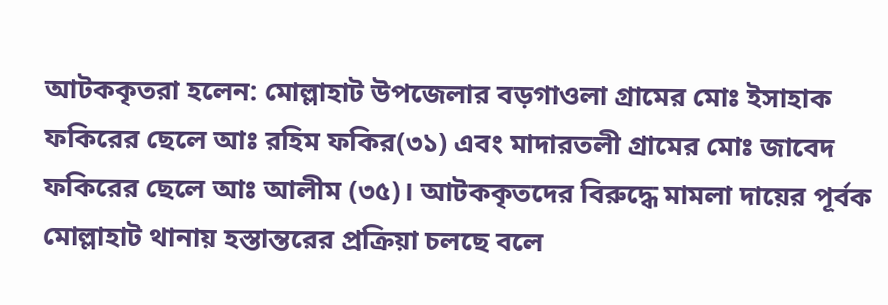আটককৃতরা হলেন: মোল্লাহাট উপজেলার বড়গাওলা গ্রামের মোঃ ইসাহাক ফকিরের ছেলে আঃ রহিম ফকির(৩১) এবং মাদারতলী গ্রামের মোঃ জাবেদ ফকিরের ছেলে আঃ আলীম (৩৫)। আটককৃতদের বিরুদ্ধে মামলা দায়ের পূর্বক মোল্লাহাট থানায় হস্তান্তরের প্রক্রিয়া চলছে বলে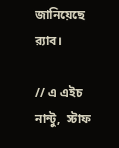জানিয়েছে র‌্যাব।

// এ এইচ নান্টু,  স্টাফ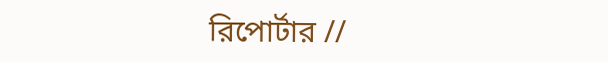রিপোর্টার //